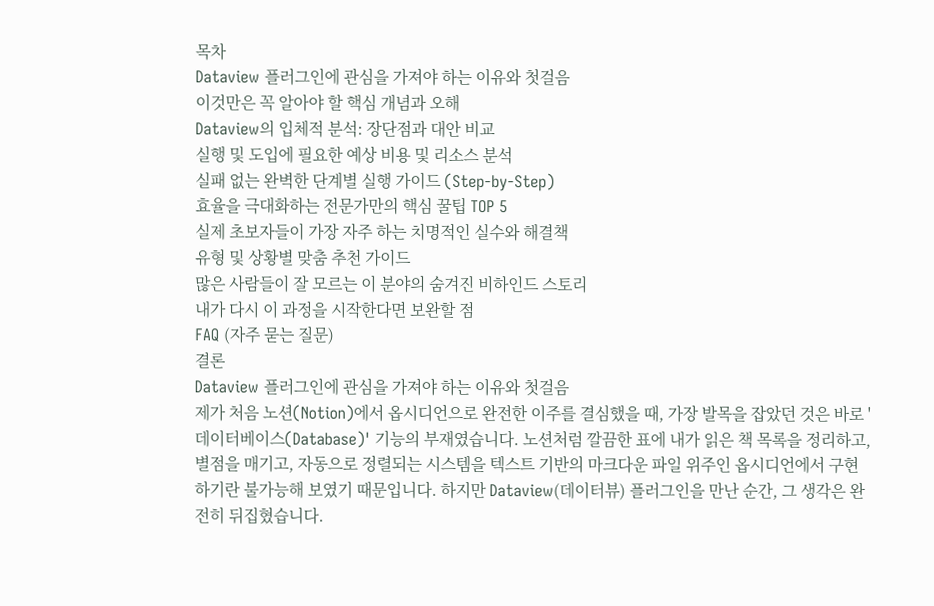목차
Dataview 플러그인에 관심을 가져야 하는 이유와 첫걸음
이것만은 꼭 알아야 할 핵심 개념과 오해
Dataview의 입체적 분석: 장단점과 대안 비교
실행 및 도입에 필요한 예상 비용 및 리소스 분석
실패 없는 완벽한 단계별 실행 가이드 (Step-by-Step)
효율을 극대화하는 전문가만의 핵심 꿀팁 TOP 5
실제 초보자들이 가장 자주 하는 치명적인 실수와 해결책
유형 및 상황별 맞춤 추천 가이드
많은 사람들이 잘 모르는 이 분야의 숨겨진 비하인드 스토리
내가 다시 이 과정을 시작한다면 보완할 점
FAQ (자주 묻는 질문)
결론
Dataview 플러그인에 관심을 가져야 하는 이유와 첫걸음
제가 처음 노션(Notion)에서 옵시디언으로 완전한 이주를 결심했을 때, 가장 발목을 잡았던 것은 바로 '데이터베이스(Database)' 기능의 부재였습니다. 노션처럼 깔끔한 표에 내가 읽은 책 목록을 정리하고, 별점을 매기고, 자동으로 정렬되는 시스템을 텍스트 기반의 마크다운 파일 위주인 옵시디언에서 구현하기란 불가능해 보였기 때문입니다. 하지만 Dataview(데이터뷰) 플러그인을 만난 순간, 그 생각은 완전히 뒤집혔습니다.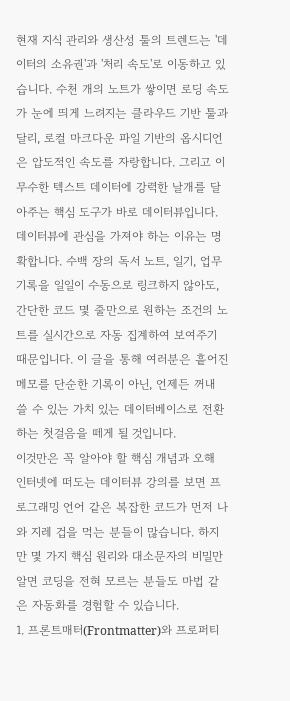현재 지식 관리와 생산성 툴의 트렌드는 '데이터의 소유권'과 '처리 속도'로 이동하고 있습니다. 수천 개의 노트가 쌓이면 로딩 속도가 눈에 띄게 느려지는 클라우드 기반 툴과 달리, 로컬 마크다운 파일 기반의 옵시디언은 압도적인 속도를 자랑합니다. 그리고 이 무수한 텍스트 데이터에 강력한 날개를 달아주는 핵심 도구가 바로 데이터뷰입니다.
데이터뷰에 관심을 가져야 하는 이유는 명확합니다. 수백 장의 독서 노트, 일기, 업무 기록을 일일이 수동으로 링크하지 않아도, 간단한 코드 몇 줄만으로 원하는 조건의 노트를 실시간으로 자동 집계하여 보여주기 때문입니다. 이 글을 통해 여러분은 흩어진 메모를 단순한 기록이 아닌, 언제든 꺼내 쓸 수 있는 가치 있는 데이터베이스로 전환하는 첫걸음을 떼게 될 것입니다.
이것만은 꼭 알아야 할 핵심 개념과 오해
인터넷에 떠도는 데이터뷰 강의를 보면 프로그래밍 언어 같은 복잡한 코드가 먼저 나와 지레 겁을 먹는 분들이 많습니다. 하지만 몇 가지 핵심 원리와 대소문자의 비밀만 알면 코딩을 전혀 모르는 분들도 마법 같은 자동화를 경험할 수 있습니다.
1. 프론트매터(Frontmatter)와 프로퍼티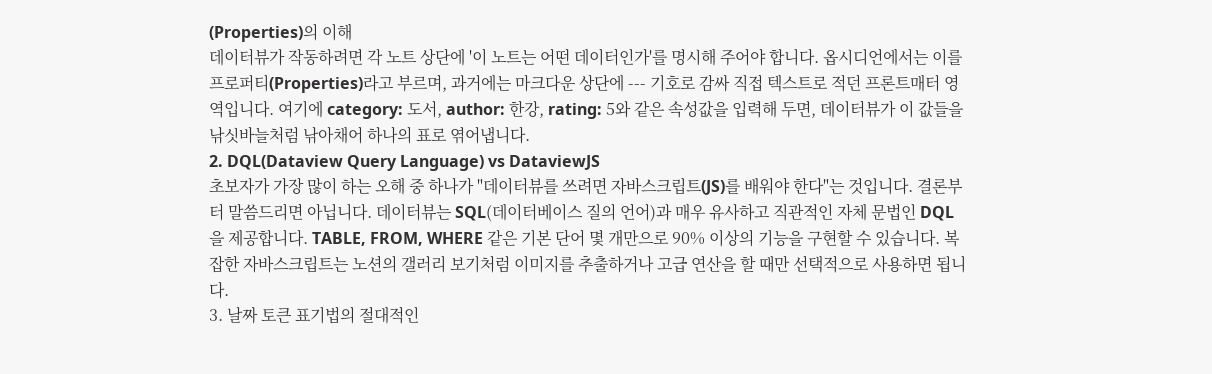(Properties)의 이해
데이터뷰가 작동하려면 각 노트 상단에 '이 노트는 어떤 데이터인가'를 명시해 주어야 합니다. 옵시디언에서는 이를 프로퍼티(Properties)라고 부르며, 과거에는 마크다운 상단에 --- 기호로 감싸 직접 텍스트로 적던 프론트매터 영역입니다. 여기에 category: 도서, author: 한강, rating: 5와 같은 속성값을 입력해 두면, 데이터뷰가 이 값들을 낚싯바늘처럼 낚아채어 하나의 표로 엮어냅니다.
2. DQL(Dataview Query Language) vs DataviewJS
초보자가 가장 많이 하는 오해 중 하나가 "데이터뷰를 쓰려면 자바스크립트(JS)를 배워야 한다"는 것입니다. 결론부터 말씀드리면 아닙니다. 데이터뷰는 SQL(데이터베이스 질의 언어)과 매우 유사하고 직관적인 자체 문법인 DQL을 제공합니다. TABLE, FROM, WHERE 같은 기본 단어 몇 개만으로 90% 이상의 기능을 구현할 수 있습니다. 복잡한 자바스크립트는 노션의 갤러리 보기처럼 이미지를 추출하거나 고급 연산을 할 때만 선택적으로 사용하면 됩니다.
3. 날짜 토큰 표기법의 절대적인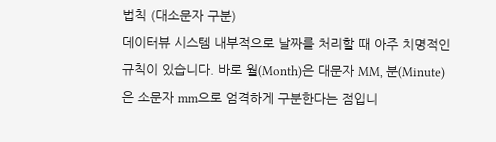법칙 (대소문자 구분)
데이터뷰 시스템 내부적으로 날짜를 처리할 때 아주 치명적인 규칙이 있습니다. 바로 월(Month)은 대문자 MM, 분(Minute)은 소문자 mm으로 엄격하게 구분한다는 점입니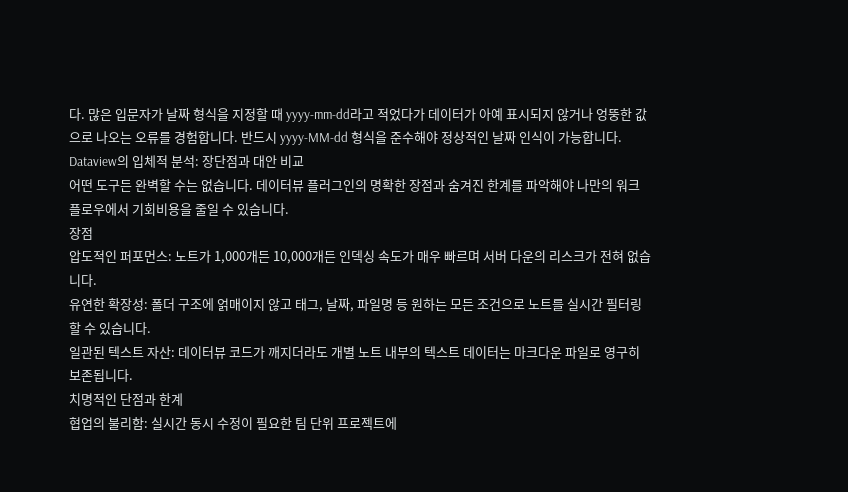다. 많은 입문자가 날짜 형식을 지정할 때 yyyy-mm-dd라고 적었다가 데이터가 아예 표시되지 않거나 엉뚱한 값으로 나오는 오류를 경험합니다. 반드시 yyyy-MM-dd 형식을 준수해야 정상적인 날짜 인식이 가능합니다.
Dataview의 입체적 분석: 장단점과 대안 비교
어떤 도구든 완벽할 수는 없습니다. 데이터뷰 플러그인의 명확한 장점과 숨겨진 한계를 파악해야 나만의 워크플로우에서 기회비용을 줄일 수 있습니다.
장점
압도적인 퍼포먼스: 노트가 1,000개든 10,000개든 인덱싱 속도가 매우 빠르며 서버 다운의 리스크가 전혀 없습니다.
유연한 확장성: 폴더 구조에 얽매이지 않고 태그, 날짜, 파일명 등 원하는 모든 조건으로 노트를 실시간 필터링할 수 있습니다.
일관된 텍스트 자산: 데이터뷰 코드가 깨지더라도 개별 노트 내부의 텍스트 데이터는 마크다운 파일로 영구히 보존됩니다.
치명적인 단점과 한계
협업의 불리함: 실시간 동시 수정이 필요한 팀 단위 프로젝트에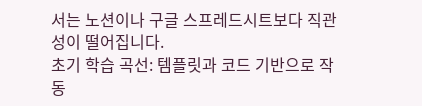서는 노션이나 구글 스프레드시트보다 직관성이 떨어집니다.
초기 학습 곡선: 템플릿과 코드 기반으로 작동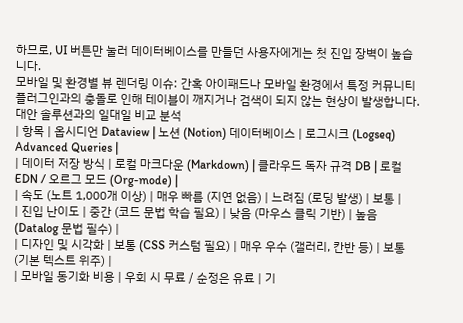하므로, UI 버튼만 눌러 데이터베이스를 만들던 사용자에게는 첫 진입 장벽이 높습니다.
모바일 및 환경별 뷰 렌더링 이슈: 간혹 아이패드나 모바일 환경에서 특정 커뮤니티 플러그인과의 충돌로 인해 테이블이 깨지거나 검색이 되지 않는 현상이 발생합니다.
대안 솔루션과의 일대일 비교 분석
| 항목 | 옵시디언 Dataview | 노션 (Notion) 데이터베이스 | 로그시크 (Logseq) Advanced Queries |
| 데이터 저장 방식 | 로컬 마크다운 (Markdown) | 클라우드 독자 규격 DB | 로컬 EDN / 오르그 모드 (Org-mode) |
| 속도 (노트 1,000개 이상) | 매우 빠름 (지연 없음) | 느려짐 (로딩 발생) | 보통 |
| 진입 난이도 | 중간 (코드 문법 학습 필요) | 낮음 (마우스 클릭 기반) | 높음 (Datalog 문법 필수) |
| 디자인 및 시각화 | 보통 (CSS 커스텀 필요) | 매우 우수 (갤러리, 칸반 등) | 보통 (기본 텍스트 위주) |
| 모바일 동기화 비용 | 우회 시 무료 / 순정은 유료 | 기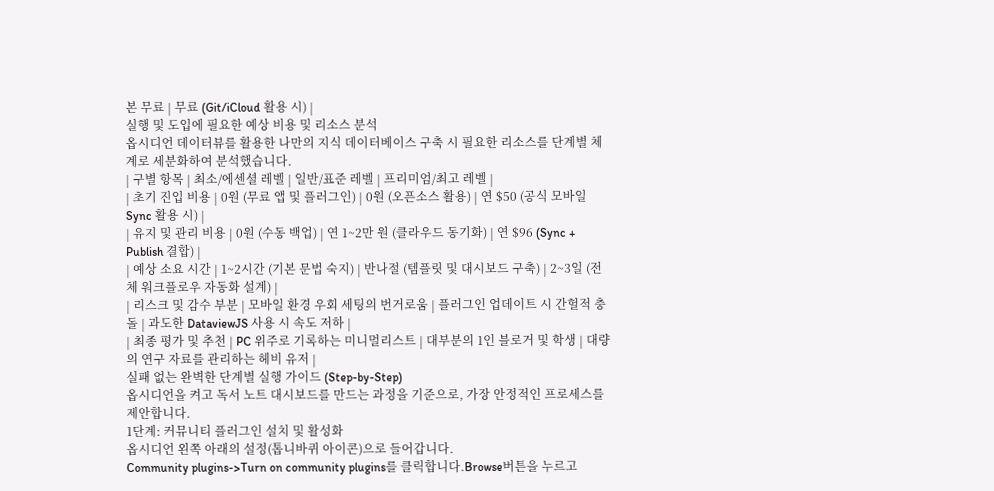본 무료 | 무료 (Git/iCloud 활용 시) |
실행 및 도입에 필요한 예상 비용 및 리소스 분석
옵시디언 데이터뷰를 활용한 나만의 지식 데이터베이스 구축 시 필요한 리소스를 단계별 체계로 세분화하여 분석했습니다.
| 구별 항목 | 최소/에센셜 레벨 | 일반/표준 레벨 | 프리미엄/최고 레벨 |
| 초기 진입 비용 | 0원 (무료 앱 및 플러그인) | 0원 (오픈소스 활용) | 연 $50 (공식 모바일 Sync 활용 시) |
| 유지 및 관리 비용 | 0원 (수동 백업) | 연 1~2만 원 (클라우드 동기화) | 연 $96 (Sync + Publish 결합) |
| 예상 소요 시간 | 1~2시간 (기본 문법 숙지) | 반나절 (템플릿 및 대시보드 구축) | 2~3일 (전체 워크플로우 자동화 설계) |
| 리스크 및 감수 부분 | 모바일 환경 우회 세팅의 번거로움 | 플러그인 업데이트 시 간헐적 충돌 | 과도한 DataviewJS 사용 시 속도 저하 |
| 최종 평가 및 추천 | PC 위주로 기록하는 미니멀리스트 | 대부분의 1인 블로거 및 학생 | 대량의 연구 자료를 관리하는 헤비 유저 |
실패 없는 완벽한 단계별 실행 가이드 (Step-by-Step)
옵시디언을 켜고 독서 노트 대시보드를 만드는 과정을 기준으로, 가장 안정적인 프로세스를 제안합니다.
1단계: 커뮤니티 플러그인 설치 및 활성화
옵시디언 왼쪽 아래의 설정(톱니바퀴 아이콘)으로 들어갑니다.
Community plugins->Turn on community plugins를 클릭합니다.Browse버튼을 누르고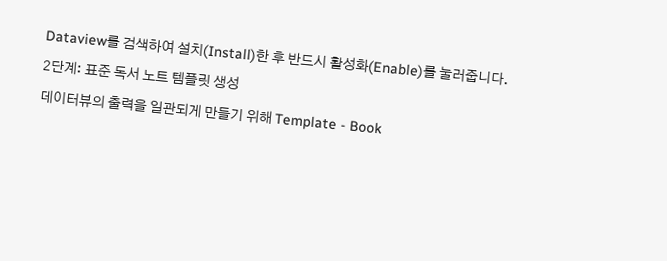Dataview를 검색하여 설치(Install)한 후 반드시 활성화(Enable)를 눌러줍니다.
2단계: 표준 독서 노트 템플릿 생성
데이터뷰의 출력을 일관되게 만들기 위해 Template - Book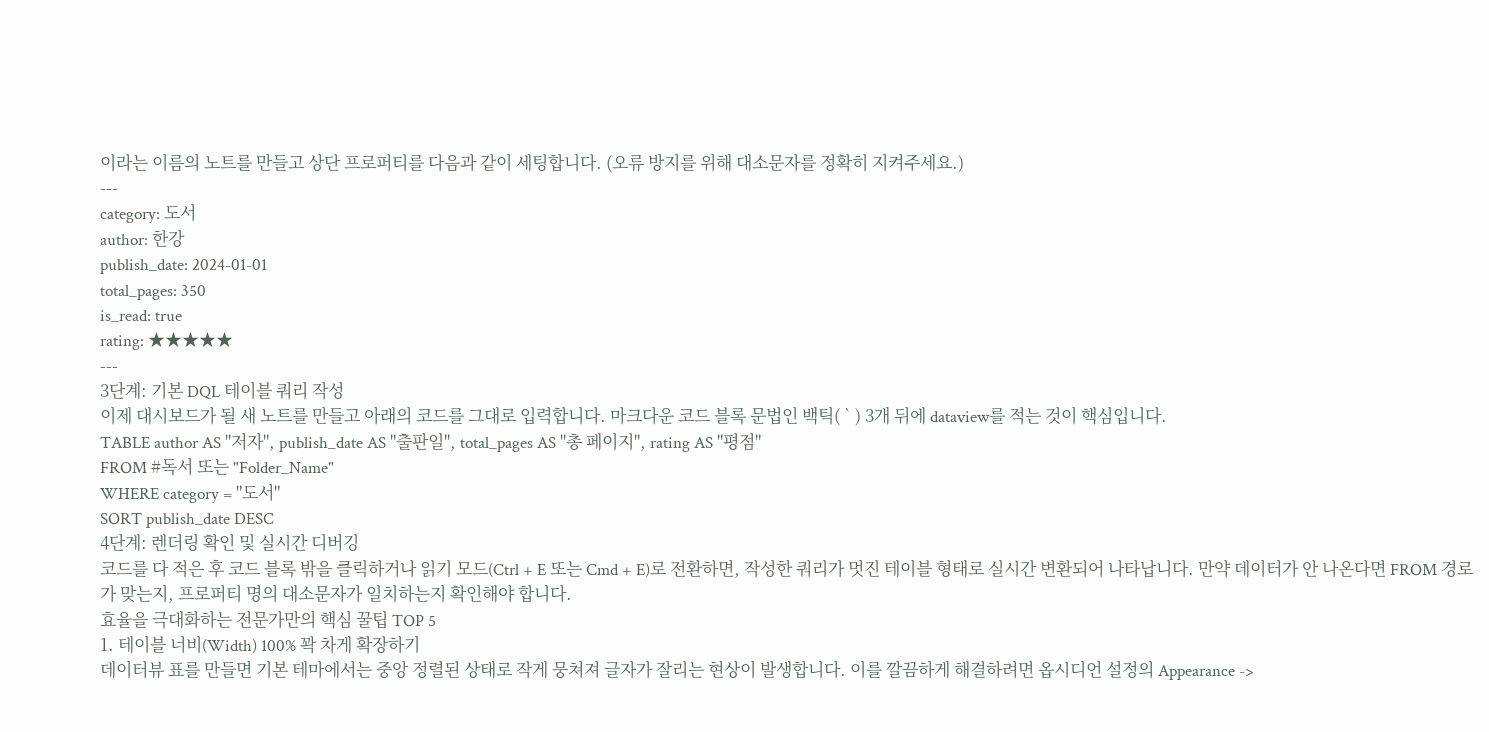이라는 이름의 노트를 만들고 상단 프로퍼티를 다음과 같이 세팅합니다. (오류 방지를 위해 대소문자를 정확히 지켜주세요.)
---
category: 도서
author: 한강
publish_date: 2024-01-01
total_pages: 350
is_read: true
rating: ★★★★★
---
3단계: 기본 DQL 테이블 쿼리 작성
이제 대시보드가 될 새 노트를 만들고 아래의 코드를 그대로 입력합니다. 마크다운 코드 블록 문법인 백틱( ` ) 3개 뒤에 dataview를 적는 것이 핵심입니다.
TABLE author AS "저자", publish_date AS "출판일", total_pages AS "총 페이지", rating AS "평점"
FROM #독서 또는 "Folder_Name"
WHERE category = "도서"
SORT publish_date DESC
4단계: 렌더링 확인 및 실시간 디버깅
코드를 다 적은 후 코드 블록 밖을 클릭하거나 읽기 모드(Ctrl + E 또는 Cmd + E)로 전환하면, 작성한 쿼리가 멋진 테이블 형태로 실시간 변환되어 나타납니다. 만약 데이터가 안 나온다면 FROM 경로가 맞는지, 프로퍼티 명의 대소문자가 일치하는지 확인해야 합니다.
효율을 극대화하는 전문가만의 핵심 꿀팁 TOP 5
1. 테이블 너비(Width) 100% 꽉 차게 확장하기
데이터뷰 표를 만들면 기본 테마에서는 중앙 정렬된 상태로 작게 뭉쳐져 글자가 잘리는 현상이 발생합니다. 이를 깔끔하게 해결하려면 옵시디언 설정의 Appearance ->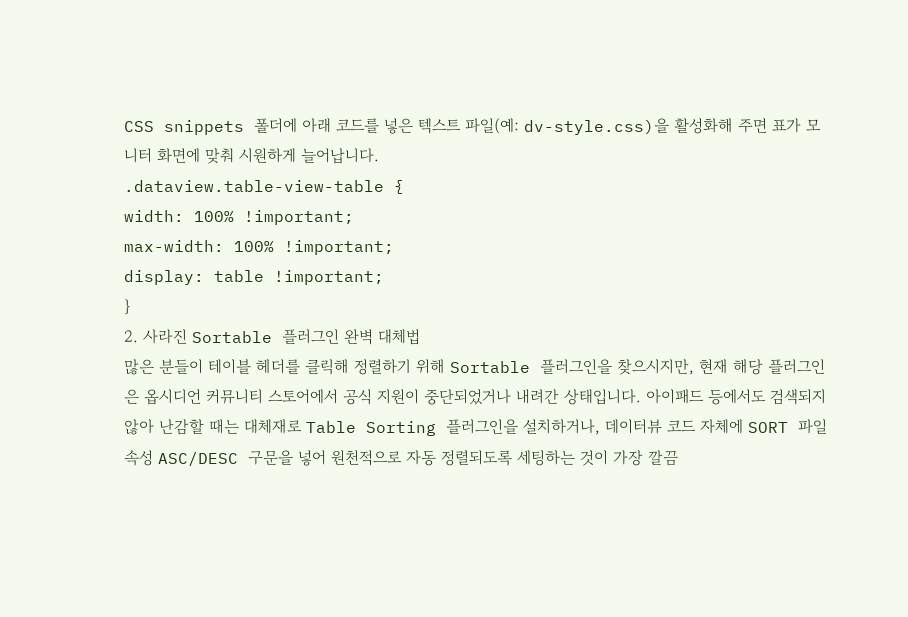CSS snippets 폴더에 아래 코드를 넣은 텍스트 파일(예: dv-style.css)을 활성화해 주면 표가 모니터 화면에 맞춰 시원하게 늘어납니다.
.dataview.table-view-table {
width: 100% !important;
max-width: 100% !important;
display: table !important;
}
2. 사라진 Sortable 플러그인 완벽 대체법
많은 분들이 테이블 헤더를 클릭해 정렬하기 위해 Sortable 플러그인을 찾으시지만, 현재 해당 플러그인은 옵시디언 커뮤니티 스토어에서 공식 지원이 중단되었거나 내려간 상태입니다. 아이패드 등에서도 검색되지 않아 난감할 때는 대체재로 Table Sorting 플러그인을 설치하거나, 데이터뷰 코드 자체에 SORT 파일속성 ASC/DESC 구문을 넣어 원천적으로 자동 정렬되도록 세팅하는 것이 가장 깔끔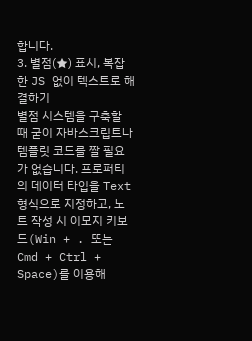합니다.
3. 별점(★) 표시, 복잡한 JS 없이 텍스트로 해결하기
별점 시스템을 구축할 때 굳이 자바스크립트나 템플릿 코드를 짤 필요가 없습니다. 프로퍼티의 데이터 타입을 Text 형식으로 지정하고, 노트 작성 시 이모지 키보드(Win + . 또는 Cmd + Ctrl + Space)를 이용해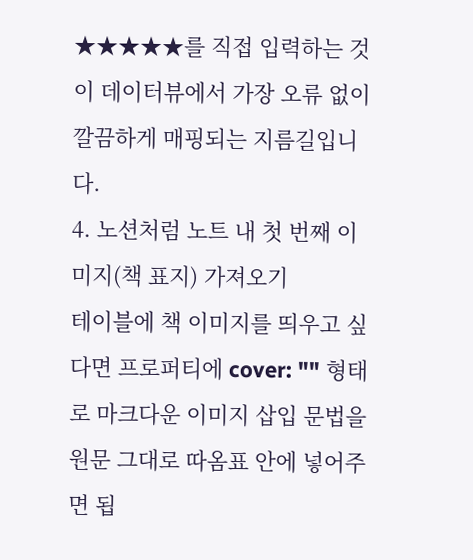★★★★★를 직접 입력하는 것이 데이터뷰에서 가장 오류 없이 깔끔하게 매핑되는 지름길입니다.
4. 노션처럼 노트 내 첫 번째 이미지(책 표지) 가져오기
테이블에 책 이미지를 띄우고 싶다면 프로퍼티에 cover: "" 형태로 마크다운 이미지 삽입 문법을 원문 그대로 따옴표 안에 넣어주면 됩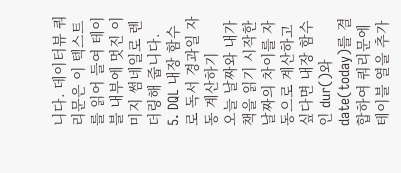니다. 데이터뷰 쿼리문은 이 텍스트를 읽어 들여 테이블 내부에 멋진 이미지 썸네일로 렌더링해 줍니다.
5. DQL 내장 함수로 독서 경과일 자동 계산하기
오늘 날짜와 내가 책을 읽기 시작한 날짜의 차이를 자동으로 계산하고 싶다면 내장 함수인 dur()와 date(today)를 결합하여 쿼리문에 테이블 열을 추가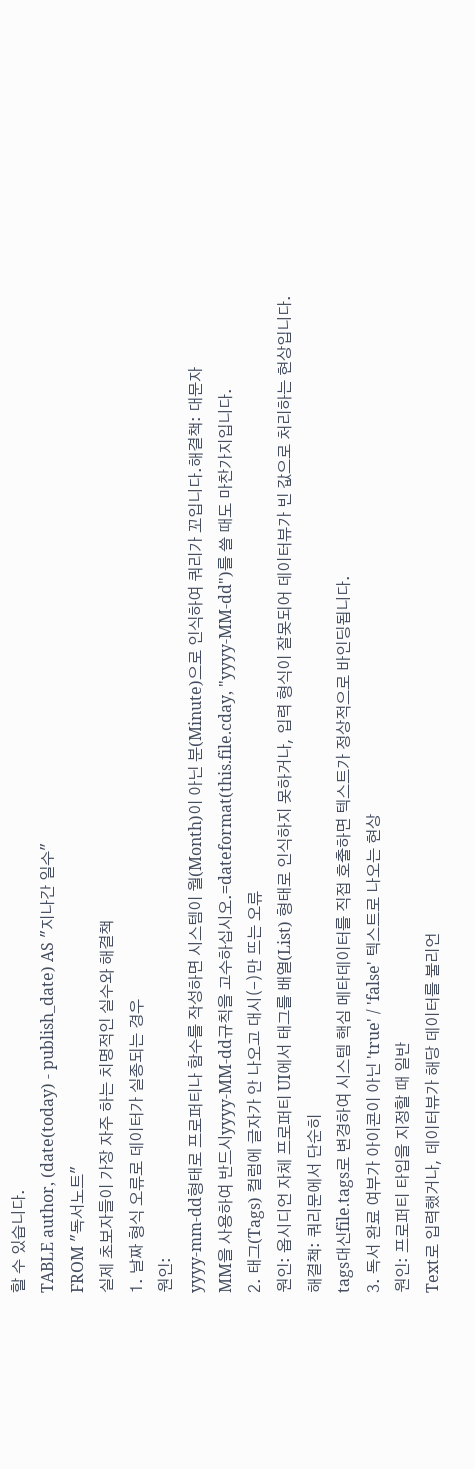할 수 있습니다.
TABLE author, (date(today) - publish_date) AS "지나간 일수"
FROM "독서노트"
실제 초보자들이 가장 자주 하는 치명적인 실수와 해결책
1. 날짜 형식 오류로 데이터가 실종되는 경우
원인:
yyyy-mm-dd형태로 프로퍼티나 함수를 작성하면 시스템이 월(Month)이 아닌 분(Minute)으로 인식하여 쿼리가 꼬입니다.해결책: 대문자
MM을 사용하여 반드시yyyy-MM-dd규칙을 고수하십시오.=dateformat(this.file.cday, "yyyy-MM-dd")를 쓸 때도 마찬가지입니다.
2. 태그(Tags) 컬럼에 글자가 안 나오고 대시(-)만 뜨는 오류
원인: 옵시디언 자체 프로퍼티 UI에서 태그를 배열(List) 형태로 인식하지 못하거나, 입력 형식이 잘못되어 데이터뷰가 빈 값으로 처리하는 현상입니다.
해결책: 쿼리문에서 단순히
tags대신file.tags로 변경하여 시스템 핵심 메타데이터를 직접 호출하면 텍스트가 정상적으로 바인딩됩니다.
3. 독서 완료 여부가 아이콘이 아닌 'true' / 'false' 텍스트로 나오는 현상
원인: 프로퍼티 타입을 지정할 때 일반
Text로 입력했거나, 데이터뷰가 해당 데이터를 불리언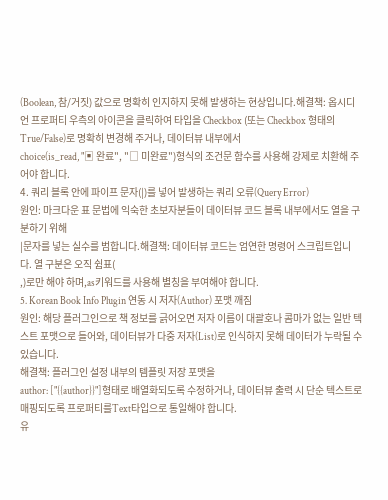(Boolean, 참/거짓) 값으로 명확히 인지하지 못해 발생하는 현상입니다.해결책: 옵시디언 프로퍼티 우측의 아이콘을 클릭하여 타입을 Checkbox (또는 Checkbox 형태의 True/False)로 명확히 변경해 주거나, 데이터뷰 내부에서
choice(is_read, "▣ 완료", "□ 미완료")형식의 조건문 함수를 사용해 강제로 치환해 주어야 합니다.
4. 쿼리 블록 안에 파이프 문자(|)를 넣어 발생하는 쿼리 오류(Query Error)
원인: 마크다운 표 문법에 익숙한 초보자분들이 데이터뷰 코드 블록 내부에서도 열을 구분하기 위해
|문자를 넣는 실수를 범합니다.해결책: 데이터뷰 코드는 엄연한 명령어 스크립트입니다. 열 구분은 오직 쉼표(
,)로만 해야 하며,as키워드를 사용해 별칭을 부여해야 합니다.
5. Korean Book Info Plugin 연동 시 저자(Author) 포맷 깨짐
원인: 해당 플러그인으로 책 정보를 긁어오면 저자 이름이 대괄호나 콤마가 없는 일반 텍스트 포맷으로 들어와, 데이터뷰가 다중 저자(List)로 인식하지 못해 데이터가 누락될 수 있습니다.
해결책: 플러그인 설정 내부의 템플릿 저장 포맷을
author: ["{{author}}"]형태로 배열화되도록 수정하거나, 데이터뷰 출력 시 단순 텍스트로 매핑되도록 프로퍼티를Text타입으로 통일해야 합니다.
유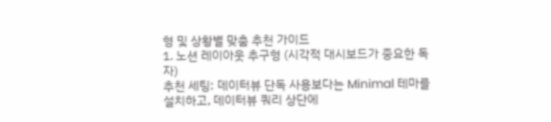형 및 상황별 맞춤 추천 가이드
1. 노션 레이아웃 추구형 (시각적 대시보드가 중요한 독자)
추천 세팅: 데이터뷰 단독 사용보다는 Minimal 테마를 설치하고, 데이터뷰 쿼리 상단에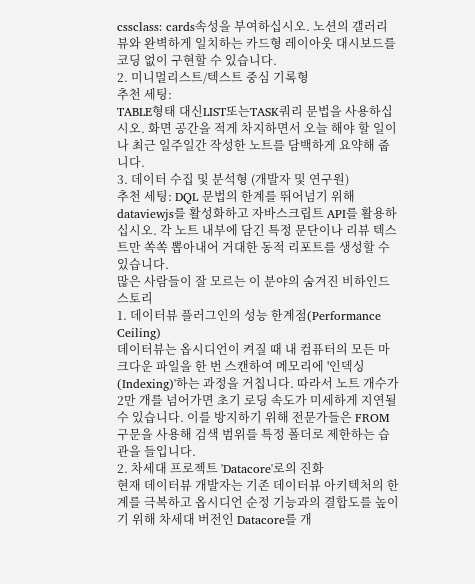cssclass: cards속성을 부여하십시오. 노션의 갤러리 뷰와 완벽하게 일치하는 카드형 레이아웃 대시보드를 코딩 없이 구현할 수 있습니다.
2. 미니멀리스트/텍스트 중심 기록형
추천 세팅:
TABLE형태 대신LIST또는TASK쿼리 문법을 사용하십시오. 화면 공간을 적게 차지하면서 오늘 해야 할 일이나 최근 일주일간 작성한 노트를 담백하게 요약해 줍니다.
3. 데이터 수집 및 분석형 (개발자 및 연구원)
추천 세팅: DQL 문법의 한계를 뛰어넘기 위해
dataviewjs를 활성화하고 자바스크립트 API를 활용하십시오. 각 노트 내부에 담긴 특정 문단이나 리뷰 텍스트만 쏙쏙 뽑아내어 거대한 동적 리포트를 생성할 수 있습니다.
많은 사람들이 잘 모르는 이 분야의 숨겨진 비하인드 스토리
1. 데이터뷰 플러그인의 성능 한계점(Performance Ceiling)
데이터뷰는 옵시디언이 켜질 때 내 컴퓨터의 모든 마크다운 파일을 한 번 스캔하여 메모리에 '인덱싱(Indexing)'하는 과정을 거칩니다. 따라서 노트 개수가 2만 개를 넘어가면 초기 로딩 속도가 미세하게 지연될 수 있습니다. 이를 방지하기 위해 전문가들은 FROM 구문을 사용해 검색 범위를 특정 폴더로 제한하는 습관을 들입니다.
2. 차세대 프로젝트 'Datacore'로의 진화
현재 데이터뷰 개발자는 기존 데이터뷰 아키텍처의 한계를 극복하고 옵시디언 순정 기능과의 결합도를 높이기 위해 차세대 버전인 Datacore를 개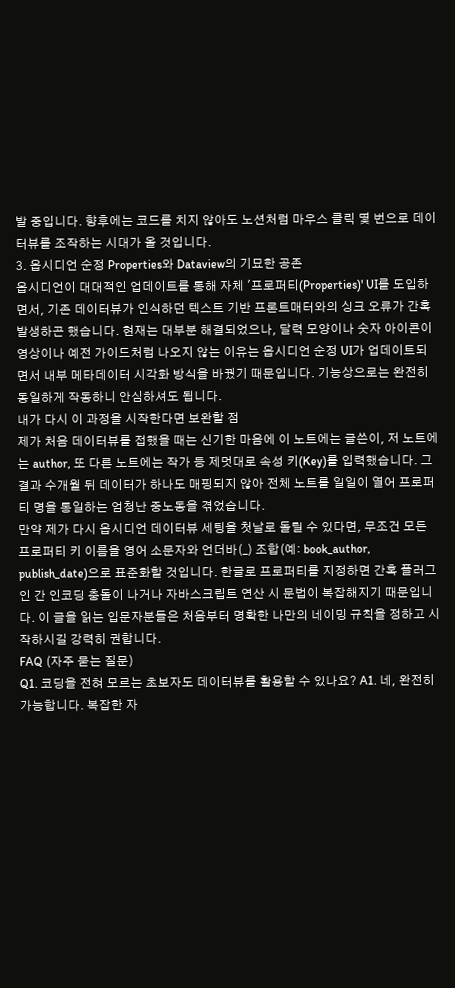발 중입니다. 향후에는 코드를 치지 않아도 노션처럼 마우스 클릭 몇 번으로 데이터뷰를 조작하는 시대가 올 것입니다.
3. 옵시디언 순정 Properties와 Dataview의 기묘한 공존
옵시디언이 대대적인 업데이트를 통해 자체 '프로퍼티(Properties)' UI를 도입하면서, 기존 데이터뷰가 인식하던 텍스트 기반 프론트매터와의 싱크 오류가 간혹 발생하곤 했습니다. 현재는 대부분 해결되었으나, 달력 모양이나 숫자 아이콘이 영상이나 예전 가이드처럼 나오지 않는 이유는 옵시디언 순정 UI가 업데이트되면서 내부 메타데이터 시각화 방식을 바꿨기 때문입니다. 기능상으로는 완전히 동일하게 작동하니 안심하셔도 됩니다.
내가 다시 이 과정을 시작한다면 보완할 점
제가 처음 데이터뷰를 접했을 때는 신기한 마음에 이 노트에는 글쓴이, 저 노트에는 author, 또 다른 노트에는 작가 등 제멋대로 속성 키(Key)를 입력했습니다. 그 결과 수개월 뒤 데이터가 하나도 매핑되지 않아 전체 노트를 일일이 열어 프로퍼티 명을 통일하는 엄청난 중노동을 겪었습니다.
만약 제가 다시 옵시디언 데이터뷰 세팅을 첫날로 돌릴 수 있다면, 무조건 모든 프로퍼티 키 이름을 영어 소문자와 언더바(_) 조합(예: book_author, publish_date)으로 표준화할 것입니다. 한글로 프로퍼티를 지정하면 간혹 플러그인 간 인코딩 충돌이 나거나 자바스크립트 연산 시 문법이 복잡해지기 때문입니다. 이 글을 읽는 입문자분들은 처음부터 명확한 나만의 네이밍 규칙을 정하고 시작하시길 강력히 권합니다.
FAQ (자주 묻는 질문)
Q1. 코딩을 전혀 모르는 초보자도 데이터뷰를 활용할 수 있나요? A1. 네, 완전히 가능합니다. 복잡한 자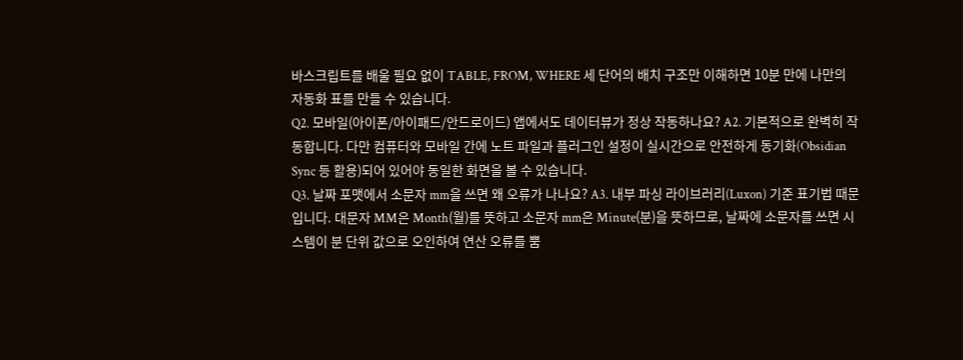바스크립트를 배울 필요 없이 TABLE, FROM, WHERE 세 단어의 배치 구조만 이해하면 10분 만에 나만의 자동화 표를 만들 수 있습니다.
Q2. 모바일(아이폰/아이패드/안드로이드) 앱에서도 데이터뷰가 정상 작동하나요? A2. 기본적으로 완벽히 작동합니다. 다만 컴퓨터와 모바일 간에 노트 파일과 플러그인 설정이 실시간으로 안전하게 동기화(Obsidian Sync 등 활용)되어 있어야 동일한 화면을 볼 수 있습니다.
Q3. 날짜 포맷에서 소문자 mm을 쓰면 왜 오류가 나나요? A3. 내부 파싱 라이브러리(Luxon) 기준 표기법 때문입니다. 대문자 MM은 Month(월)를 뜻하고 소문자 mm은 Minute(분)을 뜻하므로, 날짜에 소문자를 쓰면 시스템이 분 단위 값으로 오인하여 연산 오류를 뿜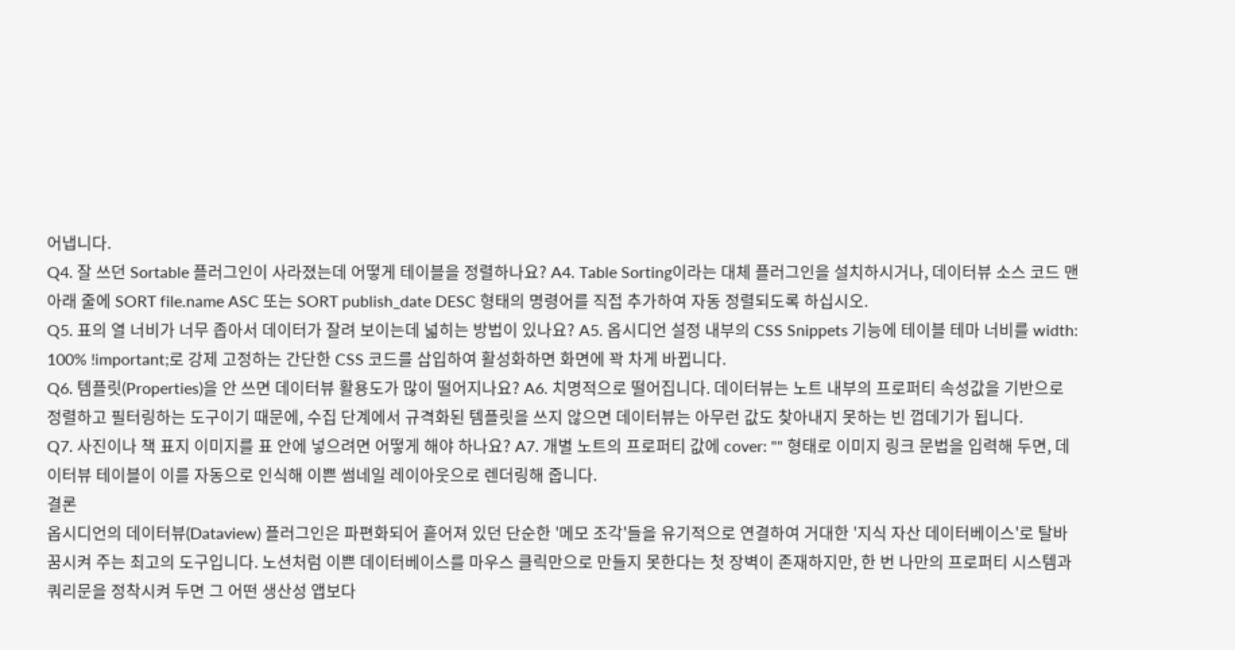어냅니다.
Q4. 잘 쓰던 Sortable 플러그인이 사라졌는데 어떻게 테이블을 정렬하나요? A4. Table Sorting이라는 대체 플러그인을 설치하시거나, 데이터뷰 소스 코드 맨 아래 줄에 SORT file.name ASC 또는 SORT publish_date DESC 형태의 명령어를 직접 추가하여 자동 정렬되도록 하십시오.
Q5. 표의 열 너비가 너무 좁아서 데이터가 잘려 보이는데 넓히는 방법이 있나요? A5. 옵시디언 설정 내부의 CSS Snippets 기능에 테이블 테마 너비를 width: 100% !important;로 강제 고정하는 간단한 CSS 코드를 삽입하여 활성화하면 화면에 꽉 차게 바뀝니다.
Q6. 템플릿(Properties)을 안 쓰면 데이터뷰 활용도가 많이 떨어지나요? A6. 치명적으로 떨어집니다. 데이터뷰는 노트 내부의 프로퍼티 속성값을 기반으로 정렬하고 필터링하는 도구이기 때문에, 수집 단계에서 규격화된 템플릿을 쓰지 않으면 데이터뷰는 아무런 값도 찾아내지 못하는 빈 껍데기가 됩니다.
Q7. 사진이나 책 표지 이미지를 표 안에 넣으려면 어떻게 해야 하나요? A7. 개별 노트의 프로퍼티 값에 cover: "" 형태로 이미지 링크 문법을 입력해 두면, 데이터뷰 테이블이 이를 자동으로 인식해 이쁜 썸네일 레이아웃으로 렌더링해 줍니다.
결론
옵시디언의 데이터뷰(Dataview) 플러그인은 파편화되어 흩어져 있던 단순한 '메모 조각'들을 유기적으로 연결하여 거대한 '지식 자산 데이터베이스'로 탈바꿈시켜 주는 최고의 도구입니다. 노션처럼 이쁜 데이터베이스를 마우스 클릭만으로 만들지 못한다는 첫 장벽이 존재하지만, 한 번 나만의 프로퍼티 시스템과 쿼리문을 정착시켜 두면 그 어떤 생산성 앱보다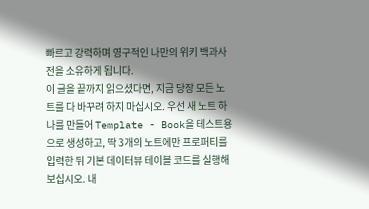빠르고 강력하며 영구적인 나만의 위키 백과사전을 소유하게 됩니다.
이 글을 끝까지 읽으셨다면, 지금 당장 모든 노트를 다 바꾸려 하지 마십시오. 우선 새 노트 하나를 만들어 Template - Book을 테스트용으로 생성하고, 딱 3개의 노트에만 프로퍼티를 입력한 뒤 기본 데이터뷰 테이블 코드를 실행해 보십시오. 내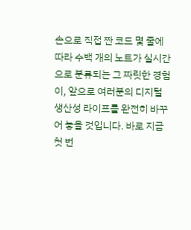손으로 직접 짠 코드 몇 줄에 따라 수백 개의 노트가 실시간으로 분류되는 그 짜릿한 경험이, 앞으로 여러분의 디지털 생산성 라이프를 완전히 바꾸어 놓을 것입니다. 바로 지금 첫 번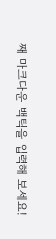째 마크다운 백틱을 입력해 보세요!